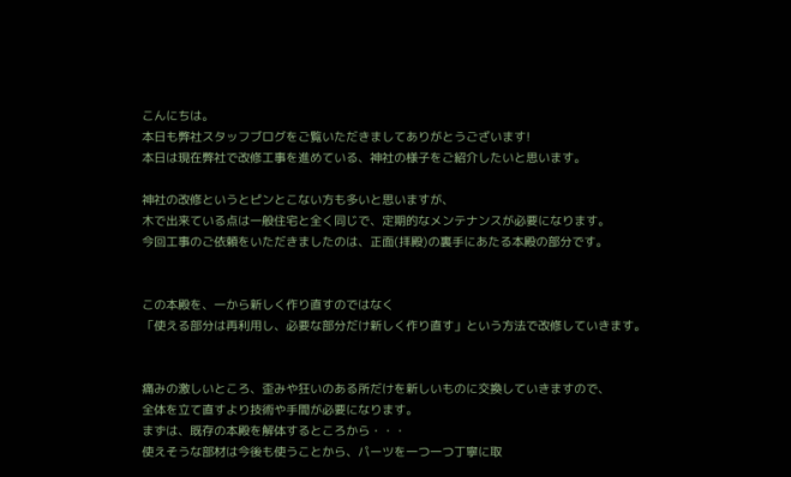こんにちは。
本日も弊社スタッフブログをご覧いただきましてありがとうございます!
本日は現在弊社で改修工事を進めている、神社の様子をご紹介したいと思います。

神社の改修というとピンとこない方も多いと思いますが、
木で出来ている点は一般住宅と全く同じで、定期的なメンテナンスが必要になります。
今回工事のご依頼をいただきましたのは、正面(拝殿)の裏手にあたる本殿の部分です。


この本殿を、一から新しく作り直すのではなく
「使える部分は再利用し、必要な部分だけ新しく作り直す」という方法で改修していきます。


痛みの激しいところ、歪みや狂いのある所だけを新しいものに交換していきますので、
全体を立て直すより技術や手間が必要になります。
まずは、既存の本殿を解体するところから・・・
使えそうな部材は今後も使うことから、パーツを一つ一つ丁寧に取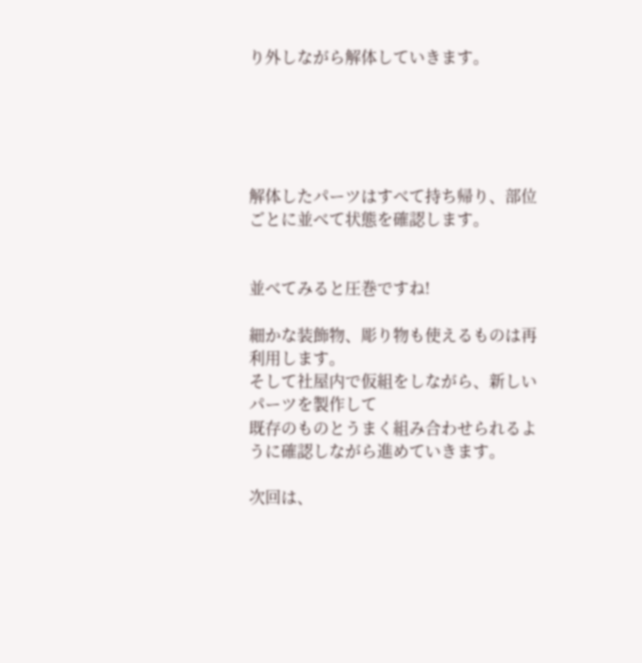り外しながら解体していきます。





解体したパーツはすべて持ち帰り、部位ごとに並べて状態を確認します。


並べてみると圧巻ですね!

細かな装飾物、彫り物も使えるものは再利用します。
そして社屋内で仮組をしながら、新しいパーツを製作して
既存のものとうまく組み合わせられるように確認しながら進めていきます。

次回は、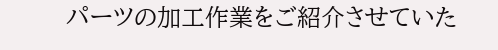パーツの加工作業をご紹介させていた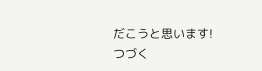だこうと思います!
つづく